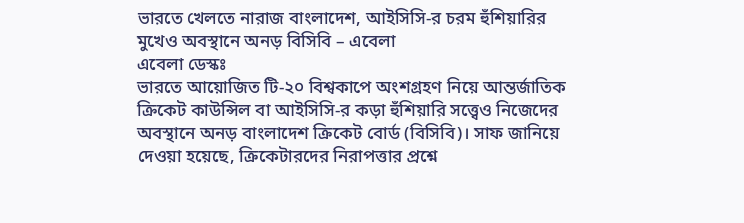ভারতে খেলতে নারাজ বাংলাদেশ, আইসিসি-র চরম হুঁশিয়ারির মুখেও অবস্থানে অনড় বিসিবি – এবেলা
এবেলা ডেস্কঃ
ভারতে আয়োজিত টি-২০ বিশ্বকাপে অংশগ্রহণ নিয়ে আন্তর্জাতিক ক্রিকেট কাউন্সিল বা আইসিসি-র কড়া হুঁশিয়ারি সত্ত্বেও নিজেদের অবস্থানে অনড় বাংলাদেশ ক্রিকেট বোর্ড (বিসিবি)। সাফ জানিয়ে দেওয়া হয়েছে, ক্রিকেটারদের নিরাপত্তার প্রশ্নে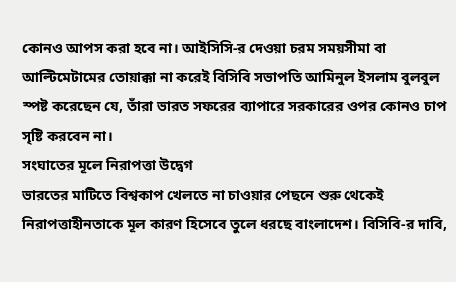কোনও আপস করা হবে না। আইসিসি-র দেওয়া চরম সময়সীমা বা আল্টিমেটামের তোয়াক্কা না করেই বিসিবি সভাপতি আমিনুল ইসলাম বুলবুল স্পষ্ট করেছেন যে, তাঁরা ভারত সফরের ব্যাপারে সরকারের ওপর কোনও চাপ সৃষ্টি করবেন না।
সংঘাতের মূলে নিরাপত্তা উদ্বেগ
ভারতের মাটিতে বিশ্বকাপ খেলতে না চাওয়ার পেছনে শুরু থেকেই নিরাপত্তাহীনতাকে মূল কারণ হিসেবে তুলে ধরছে বাংলাদেশ। বিসিবি-র দাবি,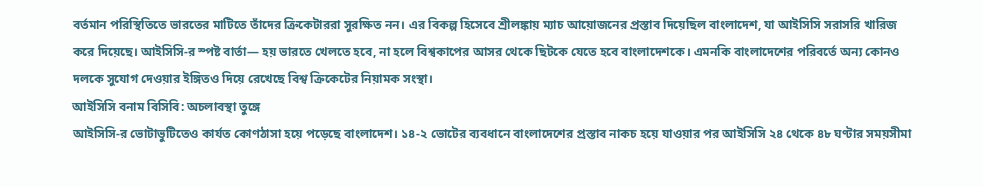বর্তমান পরিস্থিতিতে ভারতের মাটিতে তাঁদের ক্রিকেটাররা সুরক্ষিত নন। এর বিকল্প হিসেবে শ্রীলঙ্কায় ম্যাচ আয়োজনের প্রস্তাব দিয়েছিল বাংলাদেশ, যা আইসিসি সরাসরি খারিজ করে দিয়েছে। আইসিসি-র স্পষ্ট বার্তা— হয় ভারতে খেলতে হবে, না হলে বিশ্বকাপের আসর থেকে ছিটকে যেতে হবে বাংলাদেশকে। এমনকি বাংলাদেশের পরিবর্তে অন্য কোনও দলকে সুযোগ দেওয়ার ইঙ্গিতও দিয়ে রেখেছে বিশ্ব ক্রিকেটের নিয়ামক সংস্থা।
আইসিসি বনাম বিসিবি: অচলাবস্থা তুঙ্গে
আইসিসি-র ভোটাভুটিতেও কার্যত কোণঠাসা হয়ে পড়েছে বাংলাদেশ। ১৪-২ ভোটের ব্যবধানে বাংলাদেশের প্রস্তাব নাকচ হয়ে যাওয়ার পর আইসিসি ২৪ থেকে ৪৮ ঘণ্টার সময়সীমা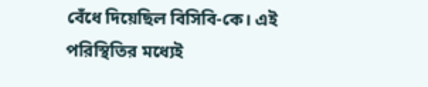বেঁধে দিয়েছিল বিসিবি-কে। এই পরিস্থিতির মধ্যেই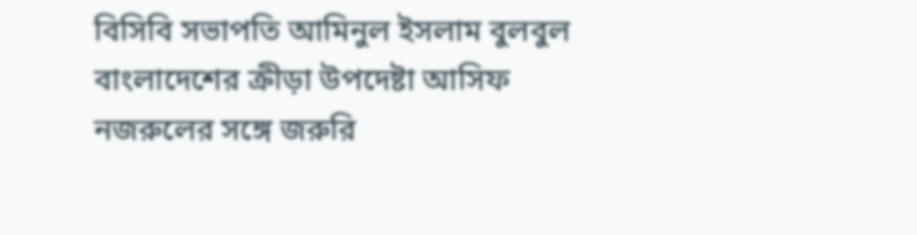বিসিবি সভাপতি আমিনুল ইসলাম বুলবুল বাংলাদেশের ক্রীড়া উপদেষ্টা আসিফ নজরুলের সঙ্গে জরুরি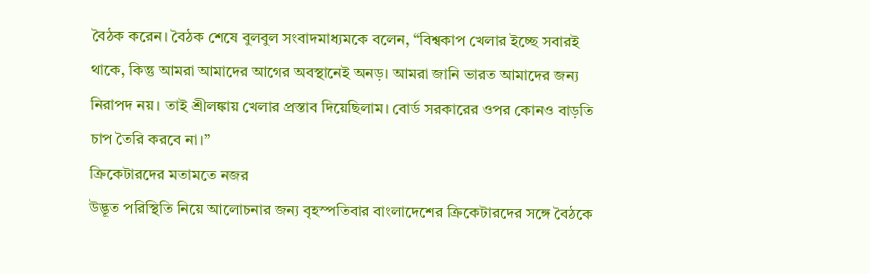বৈঠক করেন। বৈঠক শেষে বুলবুল সংবাদমাধ্যমকে বলেন, “বিশ্বকাপ খেলার ইচ্ছে সবারই থাকে, কিন্তু আমরা আমাদের আগের অবস্থানেই অনড়। আমরা জানি ভারত আমাদের জন্য নিরাপদ নয়। তাই শ্রীলঙ্কায় খেলার প্রস্তাব দিয়েছিলাম। বোর্ড সরকারের ওপর কোনও বাড়তি চাপ তৈরি করবে না।”
ক্রিকেটারদের মতামতে নজর
উদ্ভূত পরিস্থিতি নিয়ে আলোচনার জন্য বৃহস্পতিবার বাংলাদেশের ক্রিকেটারদের সঙ্গে বৈঠকে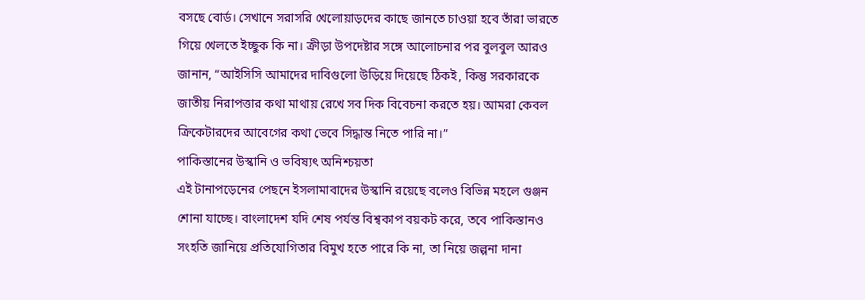বসছে বোর্ড। সেখানে সরাসরি খেলোয়াড়দের কাছে জানতে চাওয়া হবে তাঁরা ভারতে গিয়ে খেলতে ইচ্ছুক কি না। ক্রীড়া উপদেষ্টার সঙ্গে আলোচনার পর বুলবুল আরও জানান, “আইসিসি আমাদের দাবিগুলো উড়িয়ে দিয়েছে ঠিকই, কিন্তু সরকারকে জাতীয় নিরাপত্তার কথা মাথায় রেখে সব দিক বিবেচনা করতে হয়। আমরা কেবল ক্রিকেটারদের আবেগের কথা ভেবে সিদ্ধান্ত নিতে পারি না।”
পাকিস্তানের উস্কানি ও ভবিষ্যৎ অনিশ্চয়তা
এই টানাপড়েনের পেছনে ইসলামাবাদের উস্কানি রয়েছে বলেও বিভিন্ন মহলে গুঞ্জন শোনা যাচ্ছে। বাংলাদেশ যদি শেষ পর্যন্ত বিশ্বকাপ বয়কট করে, তবে পাকিস্তানও সংহতি জানিয়ে প্রতিযোগিতার বিমুখ হতে পারে কি না, তা নিয়ে জল্পনা দানা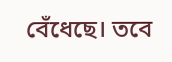বেঁধেছে। তবে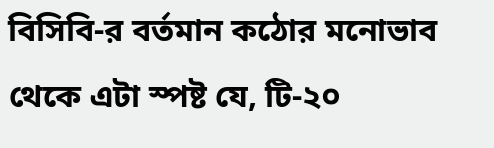বিসিবি-র বর্তমান কঠোর মনোভাব থেকে এটা স্পষ্ট যে, টি-২০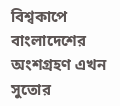বিশ্বকাপে বাংলাদেশের অংশগ্রহণ এখন সুতোর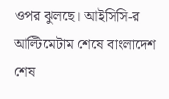ওপর ঝুলছে। আইসিসি-র আল্টিমেটাম শেষে বাংলাদেশ শেষ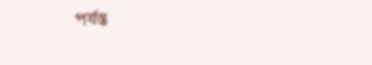পর্যন্ত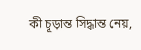কী চূড়ান্ত সিদ্ধান্ত নেয়,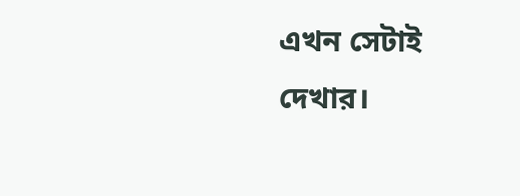এখন সেটাই দেখার।